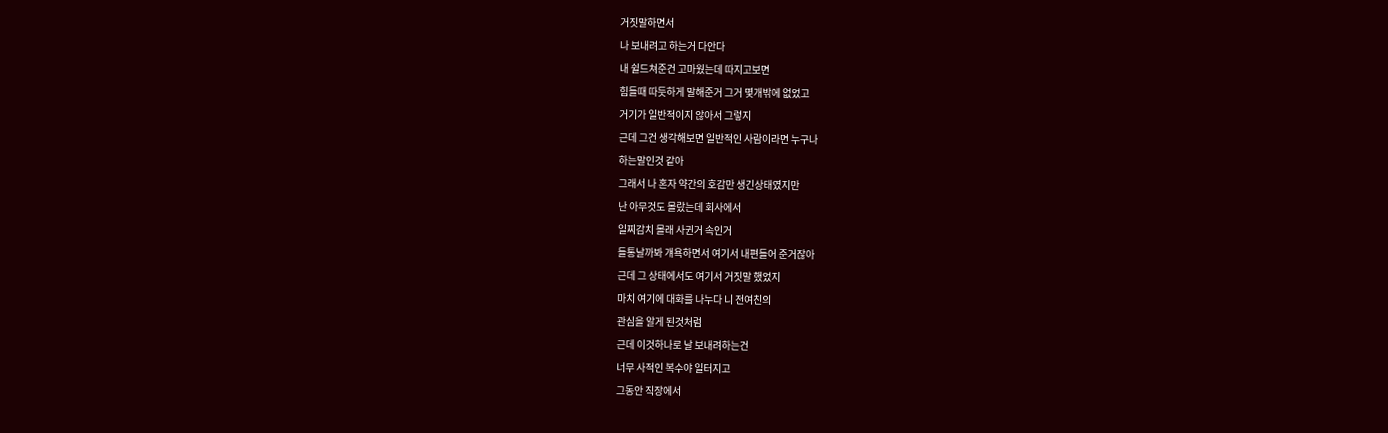거짓말하면서
나 보내려고 하는거 다안다
내 쉴드쳐준건 고마웠는데 따지고보면
힘들때 따듯하게 말해준거 그거 몇개밖에 없었고
거기가 일반적이지 않아서 그렇지
근데 그건 생각해보면 일반적인 사람이라면 누구나
하는말인것 같아
그래서 나 혼자 약간의 호감만 생긴상태였지만
난 아무것도 몰랐는데 회사에서
일찌감치 몰래 사귄거 속인거
들통날까봐 걔욕하면서 여기서 내편들어 준거잖아
근데 그 상태에서도 여기서 거짓말 했었지
마치 여기에 대화를 나누다 니 전여친의
관심을 알게 된것처럼
근데 이것하나로 날 보내려하는건
너무 사적인 복수야 일터지고
그동안 직장에서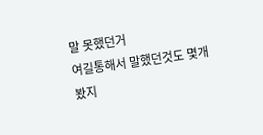말 못했던거
여길통해서 말했던것도 몇개봤지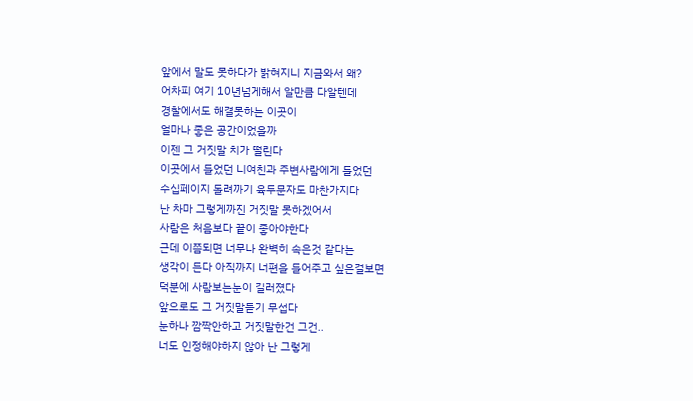앞에서 말도 못하다가 밝혀지니 지금와서 왜?
어차피 여기 10년넘게해서 알만큼 다알텐데
경찰에서도 해결못하는 이곳이
얼마나 좋은 공간이었을까
이젠 그 거짓말 치가 떨린다
이곳에서 들었던 니여친과 주변사람에게 들었던
수십페이지 돌려까기 육두문자도 마찬가지다
난 차마 그렇게까진 거짓말 못하겠어서
사람은 처음보다 끝이 좋아야한다
근데 이쯤되면 너무나 완벽히 속은것 같다는
생각이 든다 아직까지 너편을 들어주고 싶은걸보면
덕분에 사람보는눈이 길러졌다
앞으로도 그 거짓말듣기 무섭다
눈하나 깜짝안하고 거짓말한건 그건..
너도 인정해야하지 않아 난 그렇게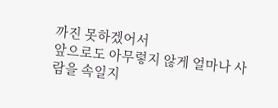까진 못하겠어서
앞으로도 아무렇지 않게 얼마나 사람을 속일지